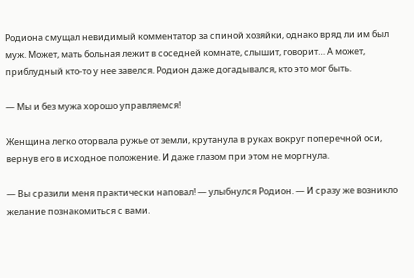Родиона смущал невидимый комментатор за спиной хозяйки, однако вряд ли им был муж. Может, мать больная лежит в соседней комнате, слышит, говорит… А может, приблудный кто-то у нее завелся. Родион даже догадывался, кто это мог быть.

— Мы и без мужа хорошо управляемся!

Женщина легко оторвала ружье от земли, крутанула в руках вокруг поперечной оси, вернув его в исходное положение. И даже глазом при этом не моргнула.

— Вы сразили меня практически наповал! — улыбнулся Родион. — И сразу же возникло желание познакомиться с вами.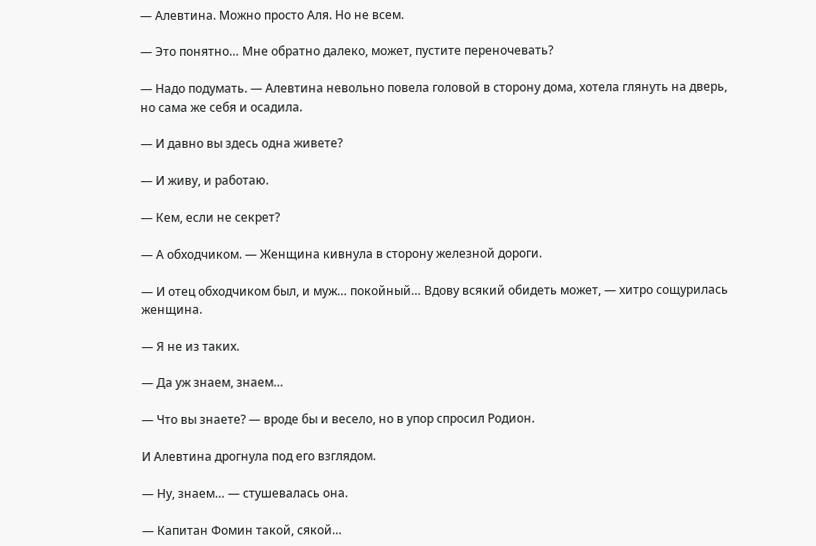— Алевтина. Можно просто Аля. Но не всем.

— Это понятно… Мне обратно далеко, может, пустите переночевать?

— Надо подумать. — Алевтина невольно повела головой в сторону дома, хотела глянуть на дверь, но сама же себя и осадила.

— И давно вы здесь одна живете?

— И живу, и работаю.

— Кем, если не секрет?

— А обходчиком. — Женщина кивнула в сторону железной дороги.

— И отец обходчиком был, и муж… покойный… Вдову всякий обидеть может, — хитро сощурилась женщина.

— Я не из таких.

— Да уж знаем, знаем…

— Что вы знаете? — вроде бы и весело, но в упор спросил Родион.

И Алевтина дрогнула под его взглядом.

— Ну, знаем… — стушевалась она.

— Капитан Фомин такой, сякой…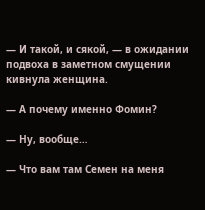— И такой, и сякой, — в ожидании подвоха в заметном смущении кивнула женщина.

— А почему именно Фомин?

— Ну, вообще…

— Что вам там Семен на меня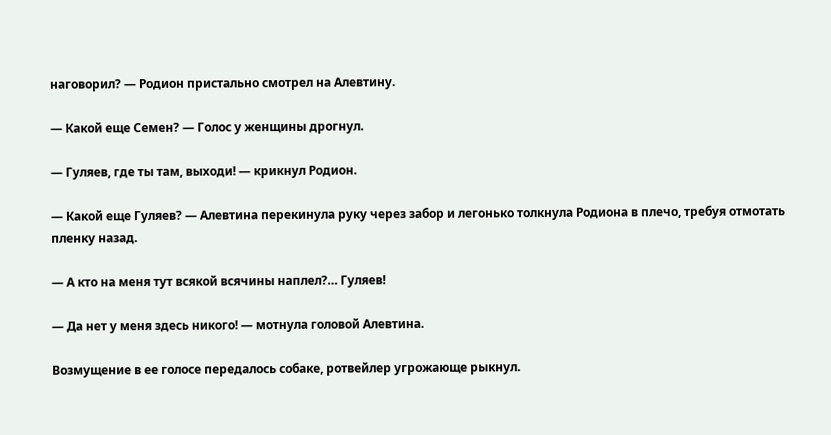наговорил? — Родион пристально смотрел на Алевтину.

— Какой еще Семен? — Голос у женщины дрогнул.

— Гуляев, где ты там, выходи! — крикнул Родион.

— Какой еще Гуляев? — Алевтина перекинула руку через забор и легонько толкнула Родиона в плечо, требуя отмотать пленку назад.

— А кто на меня тут всякой всячины наплел?… Гуляев!

— Да нет у меня здесь никого! — мотнула головой Алевтина.

Возмущение в ее голосе передалось собаке, ротвейлер угрожающе рыкнул.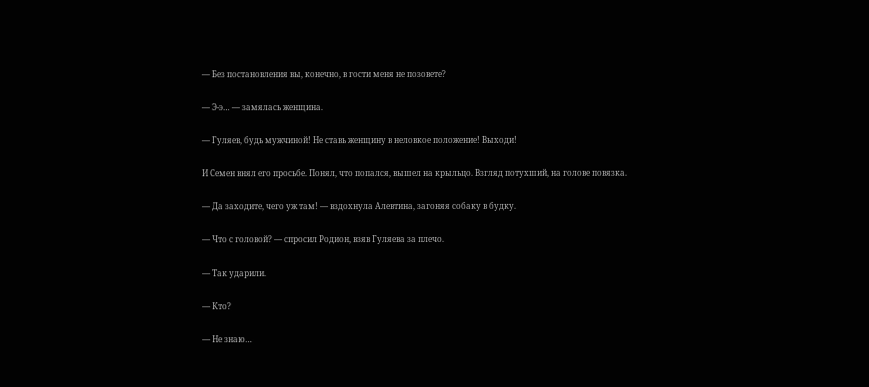— Без постановления вы, конечно, в гости меня не позовете?

— Э-э… — замялась женщина.

— Гуляев, будь мужчиной! Не ставь женщину в неловкое положение! Выходи!

И Семен внял его просьбе. Понял, что попался, вышел на крыльцо. Взгляд потухший, на голове повязка.

— Да заходите, чего уж там! — вздохнула Алевтина, загоняя собаку в будку.

— Что с головой? — спросил Родион, взяв Гуляева за плечо.

— Так ударили.

— Кто?

— Не знаю…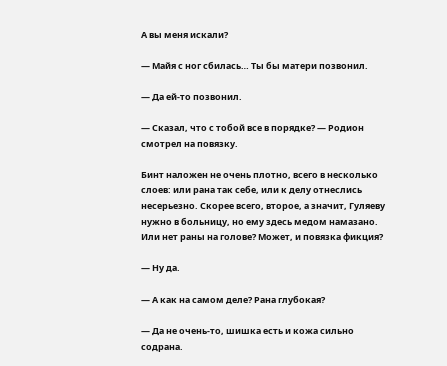А вы меня искали?

— Майя с ног сбилась… Ты бы матери позвонил.

— Да ей-то позвонил.

— Сказал, что с тобой все в порядке? — Родион смотрел на повязку.

Бинт наложен не очень плотно, всего в несколько слоев: или рана так себе, или к делу отнеслись несерьезно. Скорее всего, второе, а значит, Гуляеву нужно в больницу, но ему здесь медом намазано. Или нет раны на голове? Может, и повязка фикция?

— Ну да.

— А как на самом деле? Рана глубокая?

— Да не очень-то, шишка есть и кожа сильно содрана.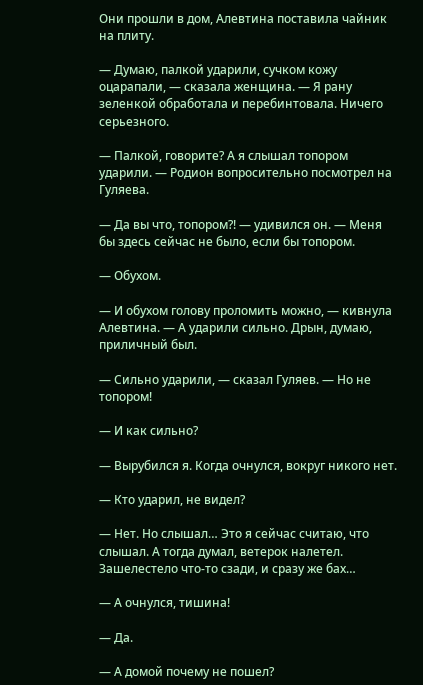Они прошли в дом, Алевтина поставила чайник на плиту.

— Думаю, палкой ударили, сучком кожу оцарапали, — сказала женщина. — Я рану зеленкой обработала и перебинтовала. Ничего серьезного.

— Палкой, говорите? А я слышал топором ударили. — Родион вопросительно посмотрел на Гуляева.

— Да вы что, топором?! — удивился он. — Меня бы здесь сейчас не было, если бы топором.

— Обухом.

— И обухом голову проломить можно, — кивнула Алевтина. — А ударили сильно. Дрын, думаю, приличный был.

— Сильно ударили, — сказал Гуляев. — Но не топором!

— И как сильно?

— Вырубился я. Когда очнулся, вокруг никого нет.

— Кто ударил, не видел?

— Нет. Но слышал… Это я сейчас считаю, что слышал. А тогда думал, ветерок налетел. Зашелестело что-то сзади, и сразу же бах…

— А очнулся, тишина!

— Да.

— А домой почему не пошел?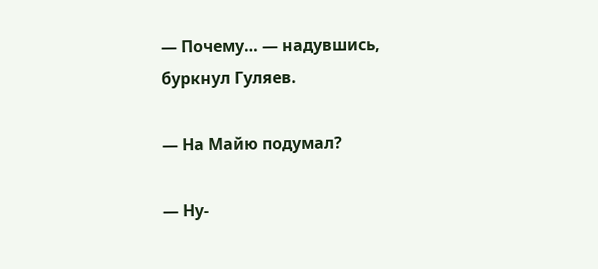— Почему… — надувшись, буркнул Гуляев.

— На Майю подумал?

— Ну-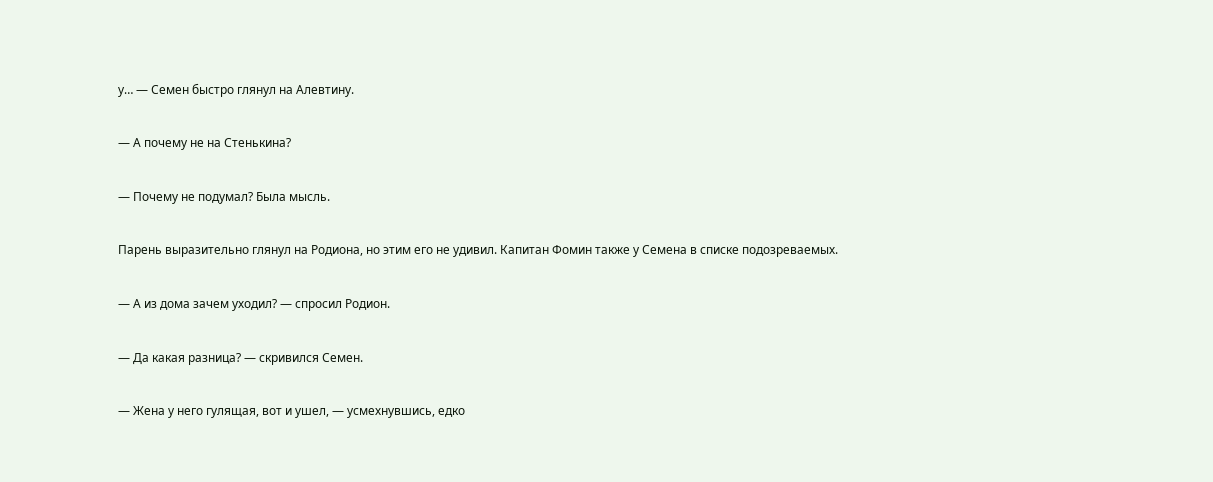у… — Семен быстро глянул на Алевтину.

— А почему не на Стенькина?

— Почему не подумал? Была мысль.

Парень выразительно глянул на Родиона, но этим его не удивил. Капитан Фомин также у Семена в списке подозреваемых.

— А из дома зачем уходил? — спросил Родион.

— Да какая разница? — скривился Семен.

— Жена у него гулящая, вот и ушел, — усмехнувшись, едко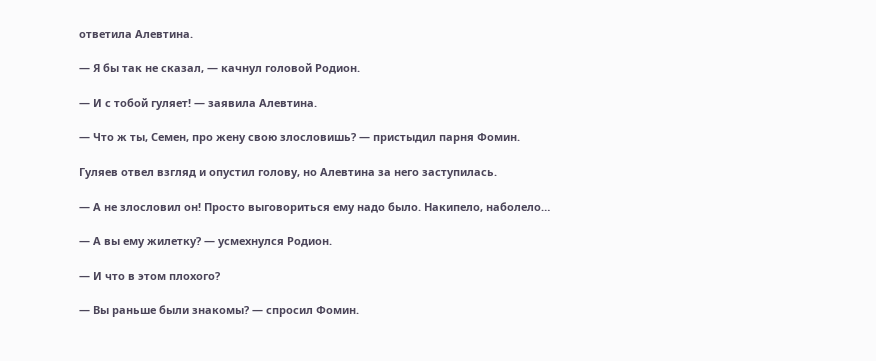ответила Алевтина.

— Я бы так не сказал, — качнул головой Родион.

— И с тобой гуляет! — заявила Алевтина.

— Что ж ты, Семен, про жену свою злословишь? — пристыдил парня Фомин.

Гуляев отвел взгляд и опустил голову, но Алевтина за него заступилась.

— А не злословил он! Просто выговориться ему надо было. Накипело, наболело…

— А вы ему жилетку? — усмехнулся Родион.

— И что в этом плохого?

— Вы раньше были знакомы? — спросил Фомин.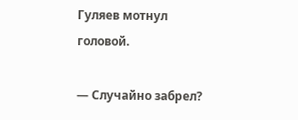Гуляев мотнул головой.

— Случайно забрел?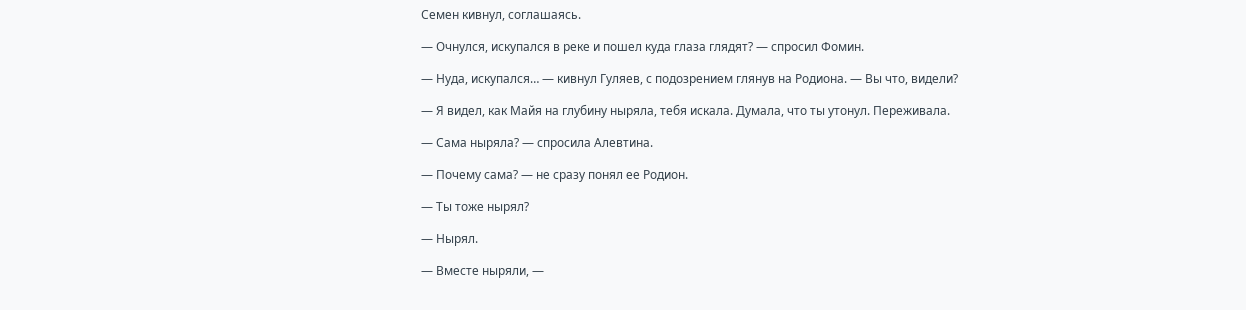Семен кивнул, соглашаясь.

— Очнулся, искупался в реке и пошел куда глаза глядят? — спросил Фомин.

— Нуда, искупался… — кивнул Гуляев, с подозрением глянув на Родиона. — Вы что, видели?

— Я видел, как Майя на глубину ныряла, тебя искала. Думала, что ты утонул. Переживала.

— Сама ныряла? — спросила Алевтина.

— Почему сама? — не сразу понял ее Родион.

— Ты тоже нырял?

— Нырял.

— Вместе ныряли, —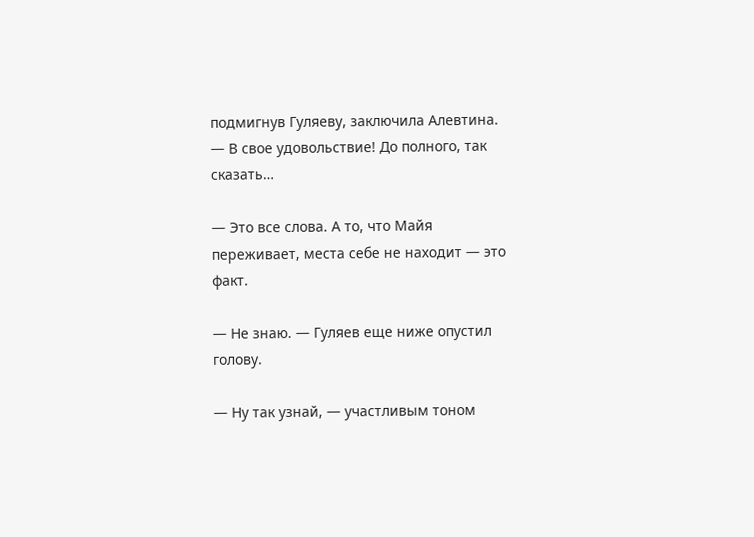подмигнув Гуляеву, заключила Алевтина. — В свое удовольствие! До полного, так сказать…

— Это все слова. А то, что Майя переживает, места себе не находит — это факт.

— Не знаю. — Гуляев еще ниже опустил голову.

— Ну так узнай, — участливым тоном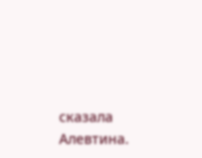сказала Алевтина.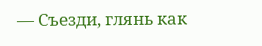— Съезди, глянь как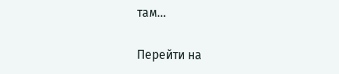там…

Перейти на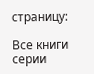страницу:

Все книги серии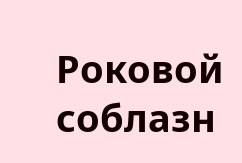Роковой соблазн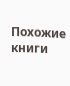Похожие книги